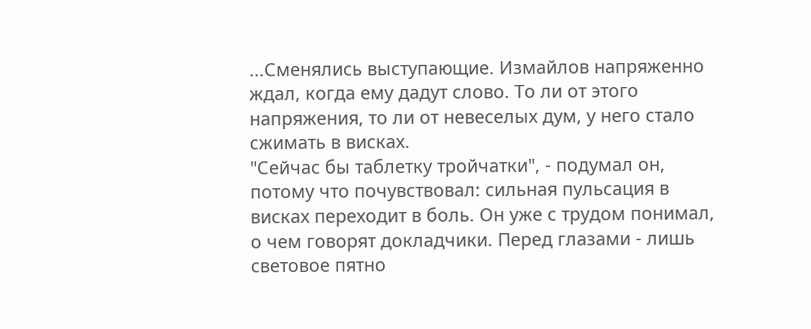...Сменялись выступающие. Измайлов напряженно ждал, когда ему дадут слово. То ли от этого напряжения, то ли от невеселых дум, у него стало сжимать в висках.
"Сейчас бы таблетку тройчатки", - подумал он, потому что почувствовал: сильная пульсация в висках переходит в боль. Он уже с трудом понимал, о чем говорят докладчики. Перед глазами - лишь световое пятно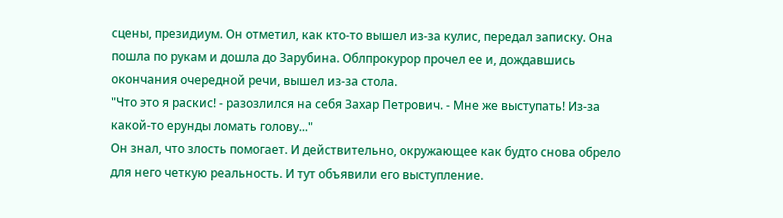сцены, президиум. Он отметил, как кто-то вышел из-за кулис, передал записку. Она пошла по рукам и дошла до Зарубина. Облпрокурор прочел ее и, дождавшись окончания очередной речи, вышел из-за стола.
"Что это я раскис! - разозлился на себя Захар Петрович. - Мне же выступать! Из-за какой-то ерунды ломать голову..."
Он знал, что злость помогает. И действительно, окружающее как будто снова обрело для него четкую реальность. И тут объявили его выступление.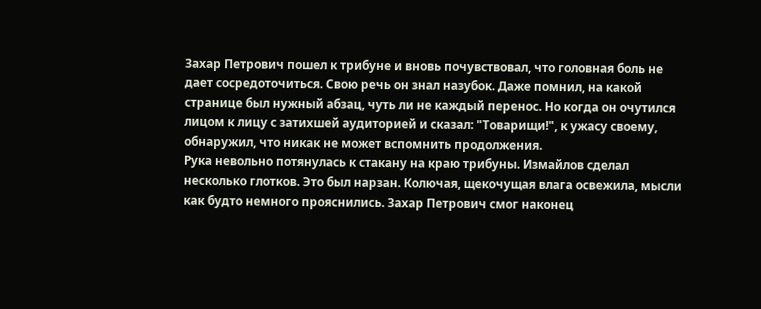Захар Петрович пошел к трибуне и вновь почувствовал, что головная боль не дает сосредоточиться. Свою речь он знал назубок. Даже помнил, на какой странице был нужный абзац, чуть ли не каждый перенос. Но когда он очутился лицом к лицу с затихшей аудиторией и сказал: "Товарищи!", к ужасу своему, обнаружил, что никак не может вспомнить продолжения.
Рука невольно потянулась к стакану на краю трибуны. Измайлов сделал несколько глотков. Это был нарзан. Колючая, щекочущая влага освежила, мысли как будто немного прояснились. Захар Петрович смог наконец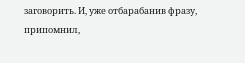заговорить. И, уже отбарабанив фразу, припомнил,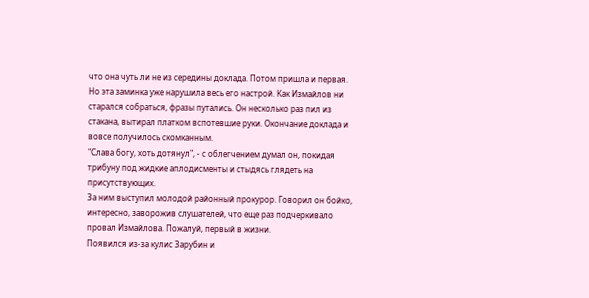что она чуть ли не из середины доклада. Потом пришла и первая. Но эта заминка уже нарушила весь его настрой. Как Измайлов ни старался собраться, фразы путались. Он несколько раз пил из стакана, вытирал платком вспотевшие руки. Окончание доклада и вовсе получилось скомканным.
"Слава богу, хоть дотянул", - с облегчением думал он, покидая трибуну под жидкие аплодисменты и стыдясь глядеть на присутствующих.
За ним выступил молодой районный прокурор. Говорил он бойко, интересно, заворожив слушателей, что еще раз подчеркивало провал Измайлова. Пожалуй, первый в жизни.
Появился из-за кулис Зарубин и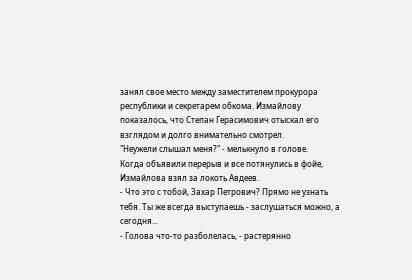занял свое место между заместителем прокурора республики и секретарем обкома. Измайлову показалось, что Степан Герасимович отыскал его взглядом и долго внимательно смотрел.
"Неужели слышал меня?" - мелькнуло в голове.
Когда объявили перерыв и все потянулись в фойе, Измайлова взял за локоть Авдеев.
- Что это с тобой, Захар Петрович? Прямо не узнать тебя. Ты же всегда выступаешь - заслушаться можно, а сегодня...
- Голова что-то разболелась, - растерянно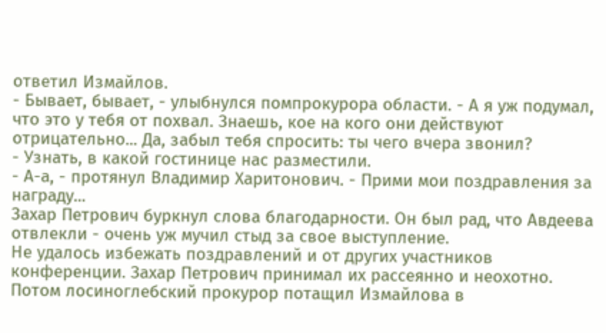ответил Измайлов.
- Бывает, бывает, - улыбнулся помпрокурора области. - А я уж подумал, что это у тебя от похвал. Знаешь, кое на кого они действуют отрицательно... Да, забыл тебя спросить: ты чего вчера звонил?
- Узнать, в какой гостинице нас разместили.
- А-а, - протянул Владимир Харитонович. - Прими мои поздравления за награду...
Захар Петрович буркнул слова благодарности. Он был рад, что Авдеева отвлекли - очень уж мучил стыд за свое выступление.
Не удалось избежать поздравлений и от других участников конференции. Захар Петрович принимал их рассеянно и неохотно.
Потом лосиноглебский прокурор потащил Измайлова в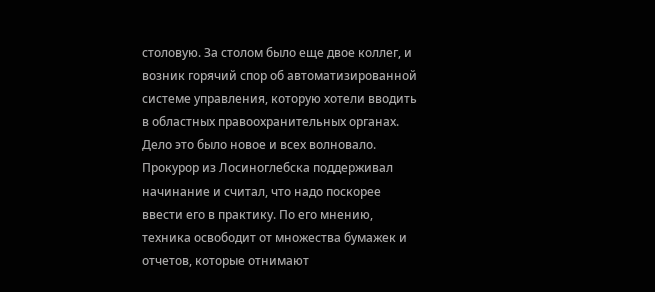столовую. За столом было еще двое коллег, и возник горячий спор об автоматизированной системе управления, которую хотели вводить в областных правоохранительных органах. Дело это было новое и всех волновало. Прокурор из Лосиноглебска поддерживал начинание и считал, что надо поскорее ввести его в практику. По его мнению, техника освободит от множества бумажек и отчетов, которые отнимают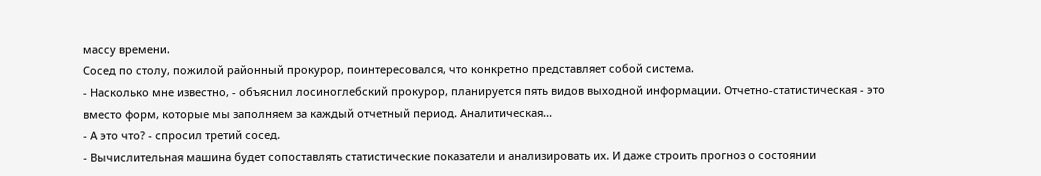массу времени.
Сосед по столу, пожилой районный прокурор, поинтересовался, что конкретно представляет собой система.
- Насколько мне известно, - объяснил лосиноглебский прокурор, планируется пять видов выходной информации. Отчетно-статистическая - это вместо форм, которые мы заполняем за каждый отчетный период. Аналитическая...
- А это что? - спросил третий сосед.
- Вычислительная машина будет сопоставлять статистические показатели и анализировать их. И даже строить прогноз о состоянии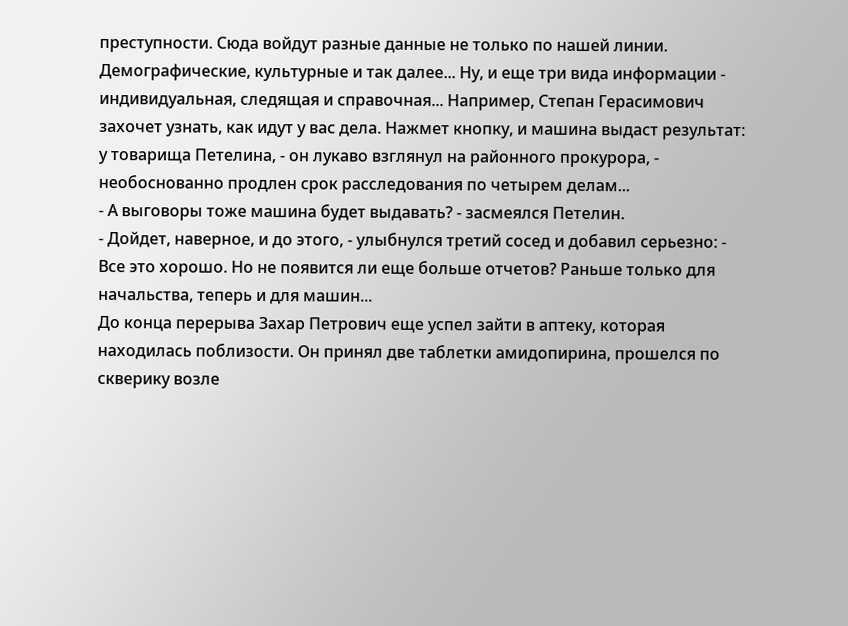преступности. Сюда войдут разные данные не только по нашей линии. Демографические, культурные и так далее... Ну, и еще три вида информации - индивидуальная, следящая и справочная... Например, Степан Герасимович захочет узнать, как идут у вас дела. Нажмет кнопку, и машина выдаст результат: у товарища Петелина, - он лукаво взглянул на районного прокурора, - необоснованно продлен срок расследования по четырем делам...
- А выговоры тоже машина будет выдавать? - засмеялся Петелин.
- Дойдет, наверное, и до этого, - улыбнулся третий сосед и добавил серьезно: - Все это хорошо. Но не появится ли еще больше отчетов? Раньше только для начальства, теперь и для машин...
До конца перерыва Захар Петрович еще успел зайти в аптеку, которая находилась поблизости. Он принял две таблетки амидопирина, прошелся по скверику возле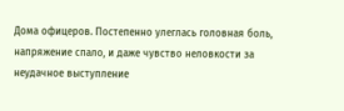Дома офицеров. Постепенно улеглась головная боль, напряжение спало, и даже чувство неловкости за неудачное выступление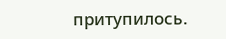притупилось.